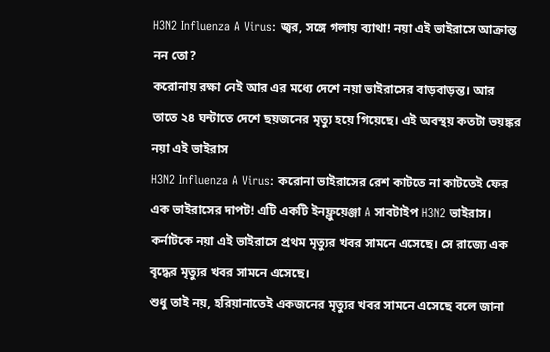H3N2 Influenza A Virus: জ্বর, সঙ্গে গলায় ব্যাথা! নয়া এই ভাইরাসে আক্রান্ত নন তো?
করোনায় রক্ষা নেই আর এর মধ্যে দেশে নয়া ভাইরাসের বাড়বাড়ন্ত। আর তাতে ২৪ ঘন্টাতে দেশে ছয়জনের মৃত্যু হয়ে গিয়েছে। এই অবস্থয় কতটা ভয়ঙ্কর নয়া এই ভাইরাস
H3N2 Influenza A Virus: করোনা ভাইরাসের রেশ কাটতে না কাটতেই ফের এক ভাইরাসের দাপট! এটি একটি ইনফ্লুয়েঞ্জা A সাবটাইপ H3N2 ভাইরাস। কর্নাটকে নয়া এই ভাইরাসে প্রথম মৃত্যুর খবর সামনে এসেছে। সে রাজ্যে এক বৃদ্ধের মৃত্যুর খবর সামনে এসেছে।
শুধু তাই নয়, হরিয়ানাতেই একজনের মৃত্যুর খবর সামনে এসেছে বলে জানা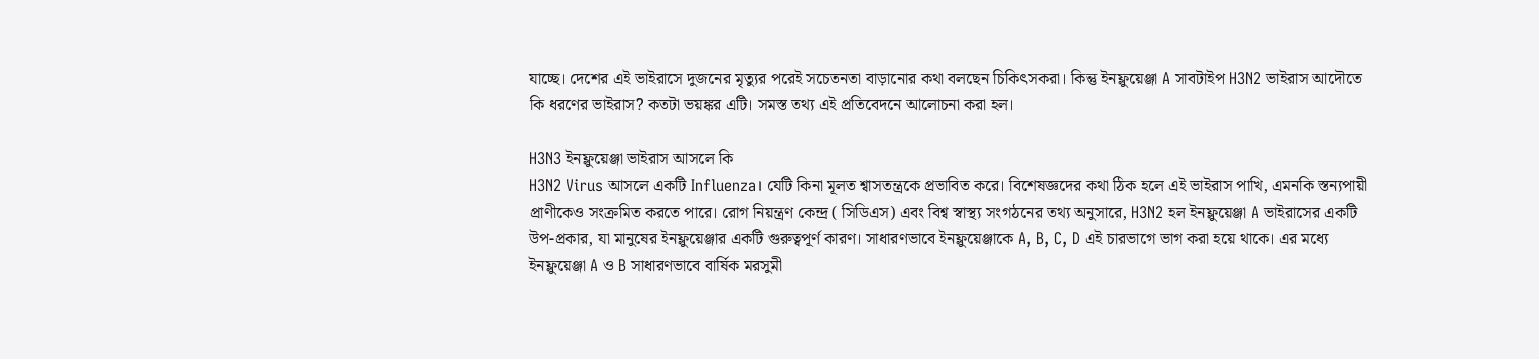যাচ্ছে। দেশের এই ভাইরাসে দুজনের মৃত্যুর পরেই সচেতনতা বাড়ানোর কথা বলছেন চিকিৎসকরা। কিন্তু ইনফ্লুয়েঞ্জা A সাবটাইপ H3N2 ভাইরাস আদৌতে কি ধরণের ভাইরাস? কতটা ভয়ঙ্কর এটি। সমস্ত তথ্য এই প্রতিবেদনে আলোচনা করা হল।

H3N3 ইনফ্লুয়েঞ্জা ভাইরাস আসলে কি
H3N2 Virus আসলে একটি Influenza। যেটি কিনা মূলত শ্বাসতন্ত্রকে প্রভাবিত করে। বিশেষজ্ঞদের কথা ঠিক হলে এই ভাইরাস পাখি, এমনকি স্তন্যপায়ী প্রাণীকেও সংক্রমিত করতে পারে। রোগ নিয়ন্ত্রণ কেন্দ্র ( সিডিএস) এবং বিশ্ব স্বাস্থ্য সংগঠনের তথ্য অনুসারে, H3N2 হল ইনফ্লুয়েঞ্জা A ভাইরাসের একটি উপ-প্রকার, যা মানুষের ইনফ্লুয়েঞ্জার একটি গুরুত্বপূর্ণ কারণ। সাধারণভাবে ইনফ্লুয়েঞ্জাকে A, B, C, D এই চারভাগে ভাগ করা হয়ে থাকে। এর মধ্যে ইনফ্লুয়েঞ্জা A ও B সাধারণভাবে বার্ষিক মরসুমী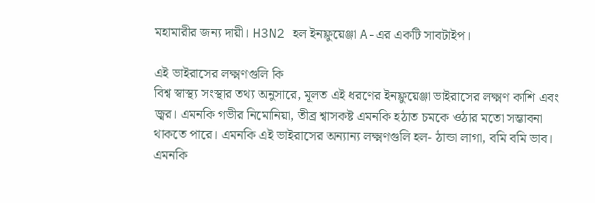মহামারীর জন্য দায়ী। H3N2 হল ইনফ্লুয়েঞ্জা A-এর একটি সাবটাইপ।

এই ভাইরাসের লক্ষ্মণগুলি কি
বিশ্ব স্বাস্থ্য সংস্থার তথ্য অনুসারে, মূলত এই ধরণের ইনফ্লুয়েঞ্জা ভাইরাসের লক্ষ্মণ কাশি এবং জ্বর। এমনকি গভীর নিমোনিয়া, তীব্র শ্বাসকষ্ট এমনকি হঠাত চমকে ওঠার মতো সম্ভাবনা থাকতে পারে। এমনকি এই ভাইরাসের অন্যান্য লক্ষ্মণগুলি হল- ঠান্ডা লাগা, বমি বমি ভাব। এমনকি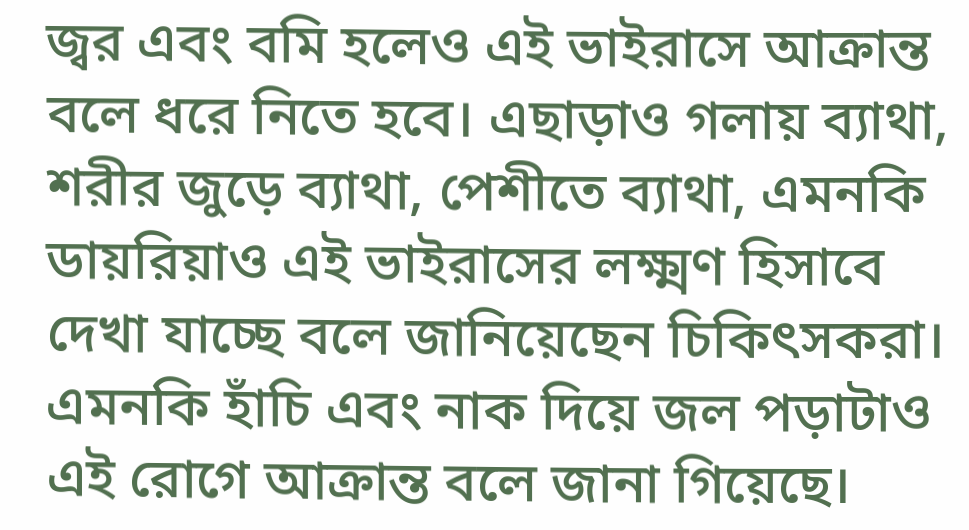জ্বর এবং বমি হলেও এই ভাইরাসে আক্রান্ত বলে ধরে নিতে হবে। এছাড়াও গলায় ব্যাথা, শরীর জুড়ে ব্যাথা, পেশীতে ব্যাথা, এমনকি ডায়রিয়াও এই ভাইরাসের লক্ষ্মণ হিসাবে দেখা যাচ্ছে বলে জানিয়েছেন চিকিৎসকরা। এমনকি হাঁচি এবং নাক দিয়ে জল পড়াটাও এই রোগে আক্রান্ত বলে জানা গিয়েছে।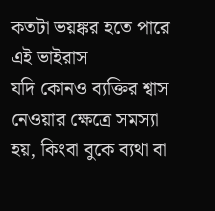কতটা ভয়ঙ্কর হতে পারে এই ভাইরাস
যদি কোনও ব্যক্তির শ্বাস নেওয়ার ক্ষেত্রে সমস্যা হয়, কিংবা বুকে ব্যথা বা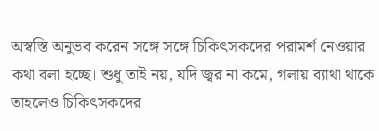অস্বস্তি অনুভব করেন সঙ্গে সঙ্গে চিকিৎসকদের পরামর্শ নেওয়ার কথা বলা হচ্ছে। শুধু তাই নয়, যদি জ্বর না কমে, গলায় ব্যাথা থাকে তাহলেও চিকিৎসকদের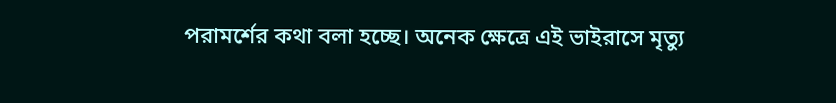পরামর্শের কথা বলা হচ্ছে। অনেক ক্ষেত্রে এই ভাইরাসে মৃত্যু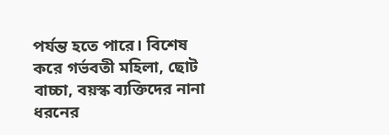পর্যন্ত হতে পারে। বিশেষ করে গর্ভবতী মহিলা, ছোট বাচ্চা, বয়স্ক ব্যক্তিদের নানা ধরনের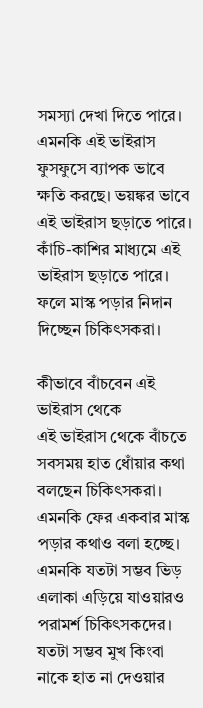সমস্যা দেখা দিতে পারে। এমনকি এই ভাইরাস ফুসফুসে ব্যাপক ভাবে ক্ষতি করছে। ভয়ঙ্কর ভাবে এই ভাইরাস ছড়াতে পারে। কাঁচি-কাশির মাধ্যমে এই ভাইরাস ছড়াতে পারে। ফলে মাস্ক পড়ার নিদান দিচ্ছেন চিকিৎসকরা।

কীভাবে বাঁচবেন এই ভাইরাস থেকে
এই ভাইরাস থেকে বাঁচতে সবসময় হাত ধোঁয়ার কথা বলছেন চিকিৎসকরা। এমনকি ফের একবার মাস্ক পড়ার কথাও বলা হচ্ছে। এমনকি যতটা সম্ভব ভিড় এলাকা এড়িয়ে যাওয়ারও পরামর্শ চিকিৎসকদের। যতটা সম্ভব মুখ কিংবা নাকে হাত না দেওয়ার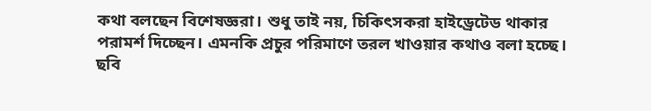কথা বলছেন বিশেষজ্ঞরা। শুধু তাই নয়, চিকিৎসকরা হাইড্রেটেড থাকার পরামর্শ দিচ্ছেন। এমনকি প্রচুর পরিমাণে তরল খাওয়ার কথাও বলা হচ্ছে।
ছবি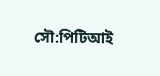সৌ:পিটিআই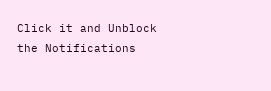Click it and Unblock the Notifications